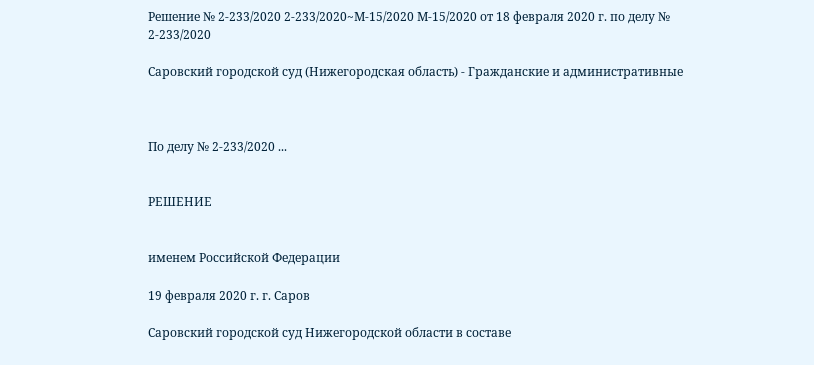Решение № 2-233/2020 2-233/2020~М-15/2020 М-15/2020 от 18 февраля 2020 г. по делу № 2-233/2020

Саровский городской суд (Нижегородская область) - Гражданские и административные



По делу № 2-233/2020 ...


РЕШЕНИЕ


именем Российской Федерации

19 февраля 2020 г. г. Саров

Саровский городской суд Нижегородской области в составе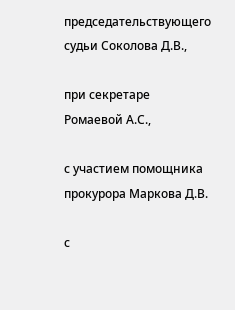председательствующего судьи Соколова Д.В.,

при секретаре Ромаевой А.С.,

с участием помощника прокурора Маркова Д.В.

с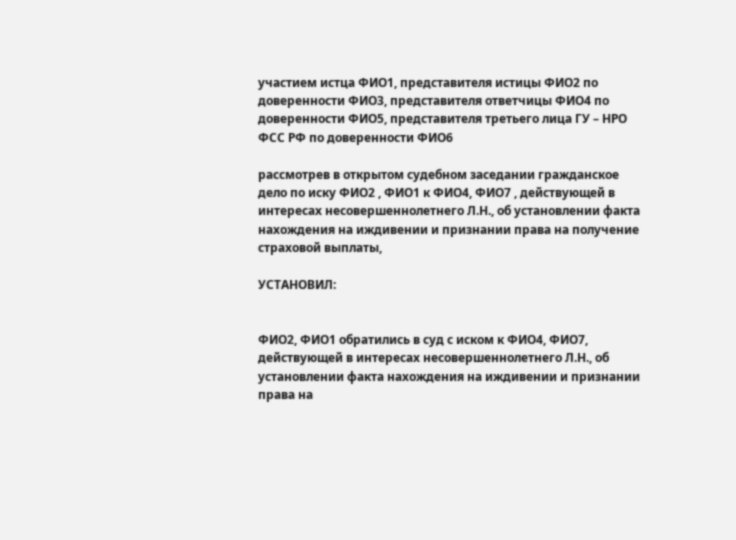участием истца ФИО1, представителя истицы ФИО2 по доверенности ФИО3, представителя ответчицы ФИО4 по доверенности ФИО5, представителя третьего лица ГУ – НРО ФСС РФ по доверенности ФИО6

рассмотрев в открытом судебном заседании гражданское дело по иску ФИО2 , ФИО1 к ФИО4, ФИО7 , действующей в интересах несовершеннолетнего Л.Н., об установлении факта нахождения на иждивении и признании права на получение страховой выплаты,

УСТАНОВИЛ:


ФИО2, ФИО1 обратились в суд с иском к ФИО4, ФИО7, действующей в интересах несовершеннолетнего Л.Н., об установлении факта нахождения на иждивении и признании права на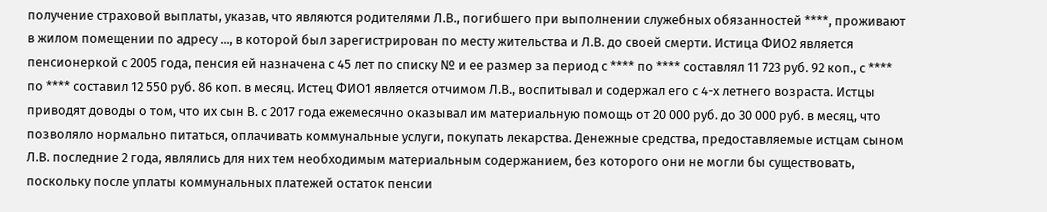получение страховой выплаты, указав, что являются родителями Л.В., погибшего при выполнении служебных обязанностей ****, проживают в жилом помещении по адресу ..., в которой был зарегистрирован по месту жительства и Л.В. до своей смерти. Истица ФИО2 является пенсионеркой с 2005 года, пенсия ей назначена с 45 лет по списку № и ее размер за период с **** по **** составлял 11 723 руб. 92 коп., с **** по **** составил 12 550 руб. 86 коп. в месяц. Истец ФИО1 является отчимом Л.В., воспитывал и содержал его с 4-х летнего возраста. Истцы приводят доводы о том, что их сын В. с 2017 года ежемесячно оказывал им материальную помощь от 20 000 руб. до 30 000 руб. в месяц, что позволяло нормально питаться, оплачивать коммунальные услуги, покупать лекарства. Денежные средства, предоставляемые истцам сыном Л.В. последние 2 года, являлись для них тем необходимым материальным содержанием, без которого они не могли бы существовать, поскольку после уплаты коммунальных платежей остаток пенсии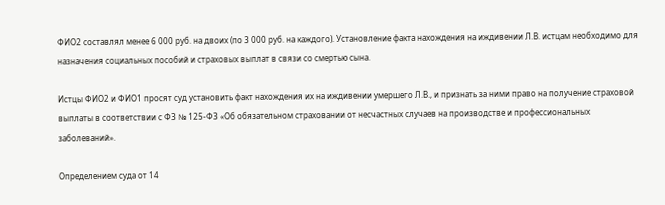ФИО2 составлял менее 6 000 руб. на двоих (по 3 000 руб. на каждого). Установление факта нахождения на иждивении Л.В. истцам необходимо для назначения социальных пособий и страховых выплат в связи со смертью сына.

Истцы ФИО2 и ФИО1 просят суд установить факт нахождения их на иждивении умершего Л.В., и признать за ними право на получение страховой выплаты в соответствии с ФЗ № 125-ФЗ «Об обязательном страховании от несчастных случаев на производстве и профессиональных заболеваний».

Определением суда от 14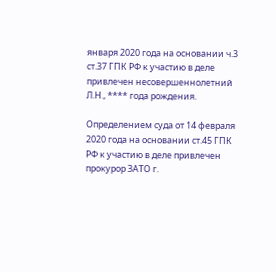января 2020 года на основании ч.3 ст.37 ГПК РФ к участию в деле привлечен несовершеннолетний Л.Н., **** года рождения.

Определением суда от 14 февраля 2020 года на основании ст.45 ГПК РФ к участию в деле привлечен прокурор ЗАТО г.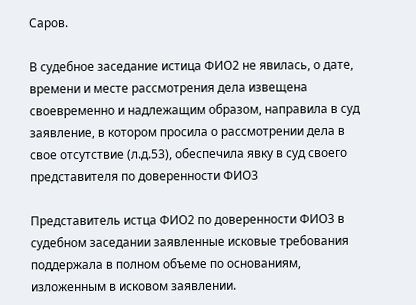Саров.

В судебное заседание истица ФИО2 не явилась, о дате, времени и месте рассмотрения дела извещена своевременно и надлежащим образом, направила в суд заявление, в котором просила о рассмотрении дела в свое отсутствие (л.д.53), обеспечила явку в суд своего представителя по доверенности ФИО3

Представитель истца ФИО2 по доверенности ФИО3 в судебном заседании заявленные исковые требования поддержала в полном объеме по основаниям, изложенным в исковом заявлении.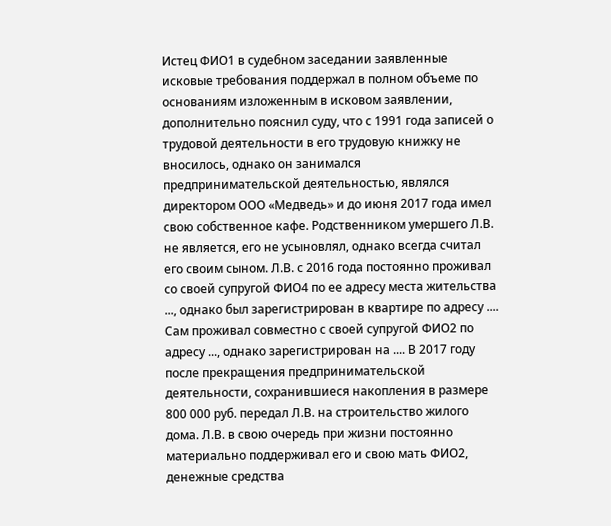Истец ФИО1 в судебном заседании заявленные исковые требования поддержал в полном объеме по основаниям изложенным в исковом заявлении, дополнительно пояснил суду, что с 1991 года записей о трудовой деятельности в его трудовую книжку не вносилось, однако он занимался предпринимательской деятельностью, являлся директором ООО «Медведь» и до июня 2017 года имел свою собственное кафе. Родственником умершего Л.В. не является, его не усыновлял, однако всегда считал его своим сыном. Л.В. с 2016 года постоянно проживал со своей супругой ФИО4 по ее адресу места жительства ..., однако был зарегистрирован в квартире по адресу .... Сам проживал совместно с своей супругой ФИО2 по адресу ..., однако зарегистрирован на .... В 2017 году после прекращения предпринимательской деятельности, сохранившиеся накопления в размере 800 000 руб. передал Л.В. на строительство жилого дома. Л.В. в свою очередь при жизни постоянно материально поддерживал его и свою мать ФИО2, денежные средства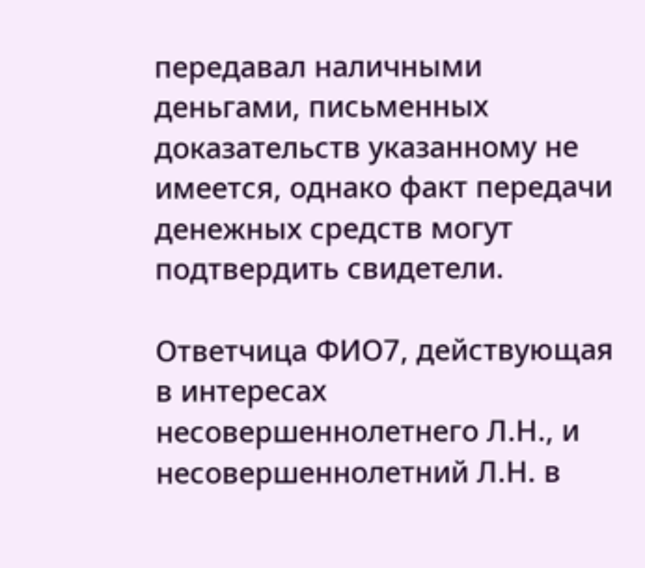передавал наличными деньгами, письменных доказательств указанному не имеется, однако факт передачи денежных средств могут подтвердить свидетели.

Ответчица ФИО7, действующая в интересах несовершеннолетнего Л.Н., и несовершеннолетний Л.Н. в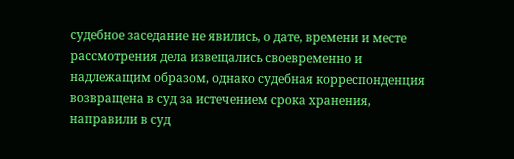судебное заседание не явились, о дате, времени и месте рассмотрения дела извещались своевременно и надлежащим образом, однако судебная корреспонденция возвращена в суд за истечением срока хранения, направили в суд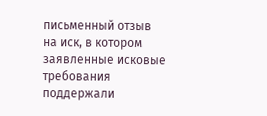письменный отзыв на иск, в котором заявленные исковые требования поддержали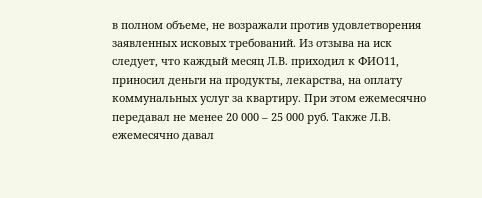в полном объеме, не возражали против удовлетворения заявленных исковых требований. Из отзыва на иск следует, что каждый месяц Л.В. приходил к ФИО11, приносил деньги на продукты, лекарства, на оплату коммунальных услуг за квартиру. При этом ежемесячно передавал не менее 20 000 – 25 000 руб. Также Л.В. ежемесячно давал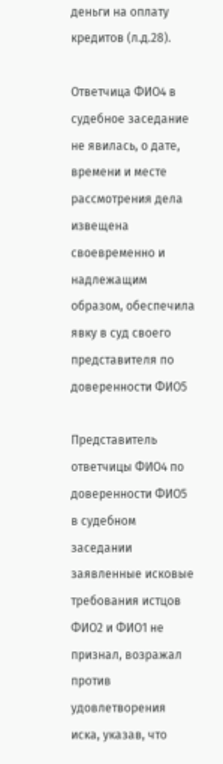деньги на оплату кредитов (л.д.28).

Ответчица ФИО4 в судебное заседание не явилась, о дате, времени и месте рассмотрения дела извещена своевременно и надлежащим образом, обеспечила явку в суд своего представителя по доверенности ФИО5

Представитель ответчицы ФИО4 по доверенности ФИО5 в судебном заседании заявленные исковые требования истцов ФИО2 и ФИО1 не признал, возражал против удовлетворения иска, указав, что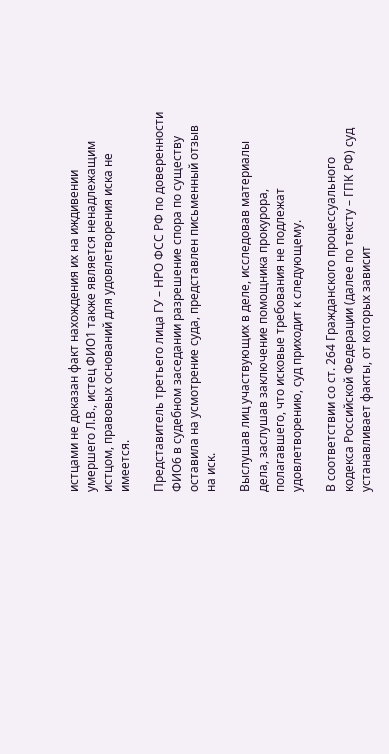истцами не доказан факт нахождения их на иждивении умершего Л.В., истец ФИО1 также является ненадлежащим истцом, правовых оснований для удовлетворения иска не имеется.

Представитель третьего лица ГУ – НРО ФСС РФ по доверенности ФИО6 в судебном заседании разрешение спора по существу оставила на усмотрение суда, представлен письменный отзыв на иск.

Выслушав лиц участвующих в деле, исследовав материалы дела, заслушав заключение помощника прокурора, полагавшего, что исковые требования не подлежат удовлетворению, суд приходит к следующему.

В соответствии со ст. 264 Гражданского процессуального кодекса Российской Федерации (далее по тексту – ГПК РФ) суд устанавливает факты, от которых зависит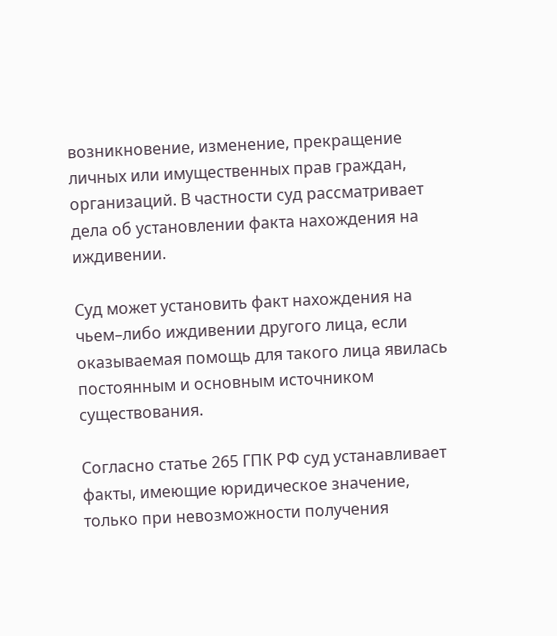возникновение, изменение, прекращение личных или имущественных прав граждан, организаций. В частности суд рассматривает дела об установлении факта нахождения на иждивении.

Суд может установить факт нахождения на чьем–либо иждивении другого лица, если оказываемая помощь для такого лица явилась постоянным и основным источником существования.

Согласно статье 265 ГПК РФ суд устанавливает факты, имеющие юридическое значение, только при невозможности получения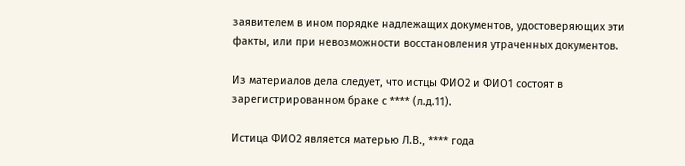заявителем в ином порядке надлежащих документов, удостоверяющих эти факты, или при невозможности восстановления утраченных документов.

Из материалов дела следует, что истцы ФИО2 и ФИО1 состоят в зарегистрированном браке с **** (л.д.11).

Истица ФИО2 является матерью Л.В., **** года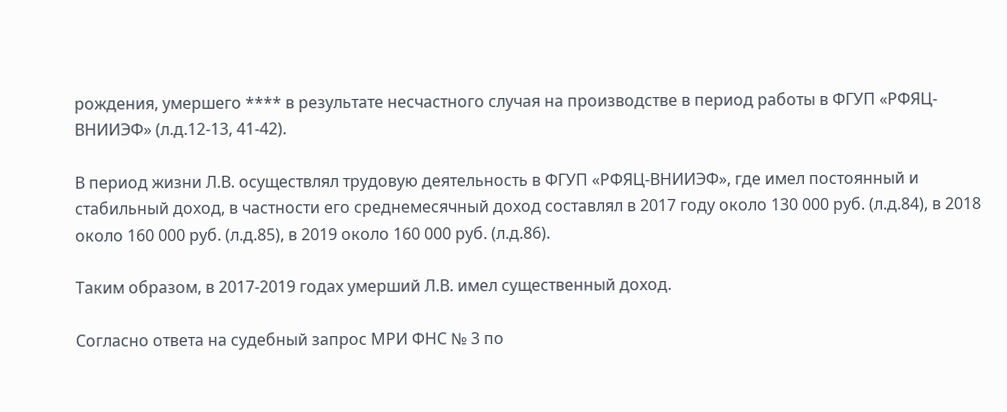рождения, умершего **** в результате несчастного случая на производстве в период работы в ФГУП «РФЯЦ-ВНИИЭФ» (л.д.12-13, 41-42).

В период жизни Л.В. осуществлял трудовую деятельность в ФГУП «РФЯЦ-ВНИИЭФ», где имел постоянный и стабильный доход, в частности его среднемесячный доход составлял в 2017 году около 130 000 руб. (л.д.84), в 2018 около 160 000 руб. (л.д.85), в 2019 около 160 000 руб. (л.д.86).

Таким образом, в 2017-2019 годах умерший Л.В. имел существенный доход.

Согласно ответа на судебный запрос МРИ ФНС № 3 по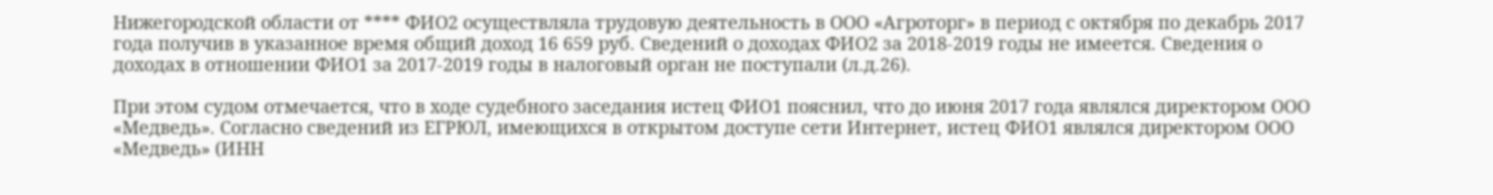Нижегородской области от **** ФИО2 осуществляла трудовую деятельность в ООО «Агроторг» в период с октября по декабрь 2017 года получив в указанное время общий доход 16 659 руб. Сведений о доходах ФИО2 за 2018-2019 годы не имеется. Сведения о доходах в отношении ФИО1 за 2017-2019 годы в налоговый орган не поступали (л.д.26).

При этом судом отмечается, что в ходе судебного заседания истец ФИО1 пояснил, что до июня 2017 года являлся директором ООО «Медведь». Согласно сведений из ЕГРЮЛ, имеющихся в открытом доступе сети Интернет, истец ФИО1 являлся директором ООО «Медведь» (ИНН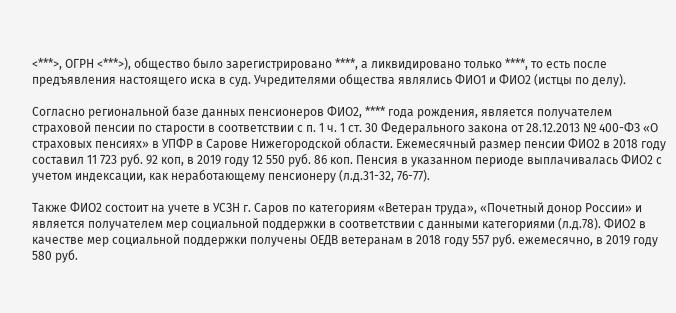<***>, ОГРН <***>), общество было зарегистрировано ****, а ликвидировано только ****, то есть после предъявления настоящего иска в суд. Учредителями общества являлись ФИО1 и ФИО2 (истцы по делу).

Согласно региональной базе данных пенсионеров ФИО2, **** года рождения, является получателем страховой пенсии по старости в соответствии с п. 1 ч. 1 ст. 30 Федерального закона от 28.12.2013 № 400-ФЗ «О страховых пенсиях» в УПФР в Сарове Нижегородской области. Ежемесячный размер пенсии ФИО2 в 2018 году составил 11 723 руб. 92 коп, в 2019 году 12 550 руб. 86 коп. Пенсия в указанном периоде выплачивалась ФИО2 с учетом индексации, как неработающему пенсионеру (л.д.31-32, 76-77).

Также ФИО2 состоит на учете в УСЗН г. Саров по категориям «Ветеран труда», «Почетный донор России» и является получателем мер социальной поддержки в соответствии с данными категориями (л.д.78). ФИО2 в качестве мер социальной поддержки получены ОЕДВ ветеранам в 2018 году 557 руб. ежемесячно, в 2019 году 580 руб.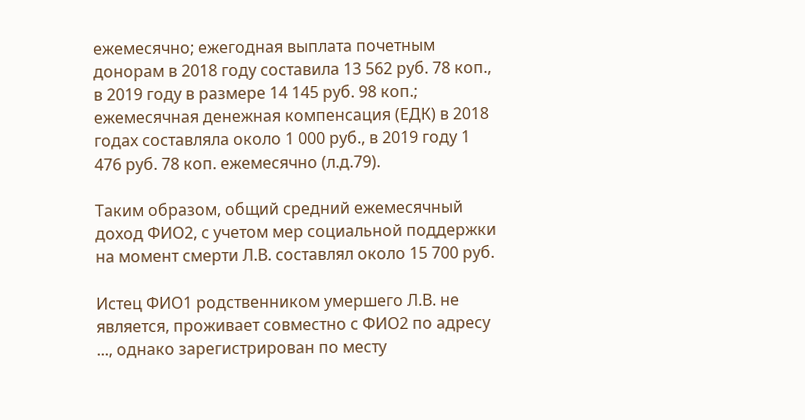ежемесячно; ежегодная выплата почетным донорам в 2018 году составила 13 562 руб. 78 коп., в 2019 году в размере 14 145 руб. 98 коп.; ежемесячная денежная компенсация (ЕДК) в 2018 годах составляла около 1 000 руб., в 2019 году 1 476 руб. 78 коп. ежемесячно (л.д.79).

Таким образом, общий средний ежемесячный доход ФИО2, с учетом мер социальной поддержки на момент смерти Л.В. составлял около 15 700 руб.

Истец ФИО1 родственником умершего Л.В. не является, проживает совместно с ФИО2 по адресу ..., однако зарегистрирован по месту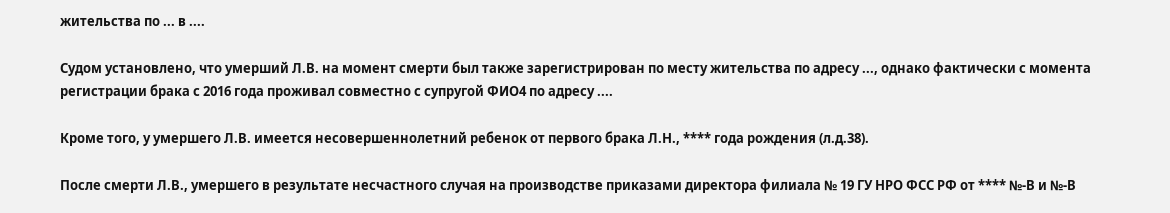жительства по ... в ....

Судом установлено, что умерший Л.В. на момент смерти был также зарегистрирован по месту жительства по адресу ..., однако фактически с момента регистрации брака с 2016 года проживал совместно с супругой ФИО4 по адресу ....

Кроме того, у умершего Л.В. имеется несовершеннолетний ребенок от первого брака Л.Н., **** года рождения (л.д.38).

После смерти Л.В., умершего в результате несчастного случая на производстве приказами директора филиала № 19 ГУ НРО ФСС РФ от **** №-В и №-В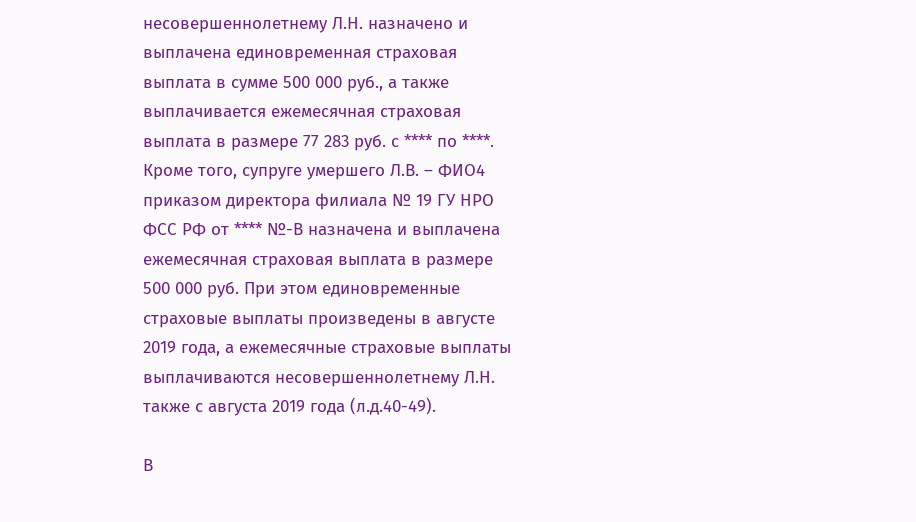несовершеннолетнему Л.Н. назначено и выплачена единовременная страховая выплата в сумме 500 000 руб., а также выплачивается ежемесячная страховая выплата в размере 77 283 руб. с **** по ****. Кроме того, супруге умершего Л.В. – ФИО4 приказом директора филиала № 19 ГУ НРО ФСС РФ от **** №-В назначена и выплачена ежемесячная страховая выплата в размере 500 000 руб. При этом единовременные страховые выплаты произведены в августе 2019 года, а ежемесячные страховые выплаты выплачиваются несовершеннолетнему Л.Н. также с августа 2019 года (л.д.40-49).

В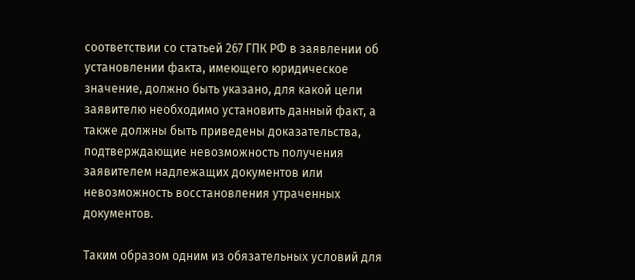соответствии со статьей 267 ГПК РФ в заявлении об установлении факта, имеющего юридическое значение, должно быть указано, для какой цели заявителю необходимо установить данный факт, а также должны быть приведены доказательства, подтверждающие невозможность получения заявителем надлежащих документов или невозможность восстановления утраченных документов.

Таким образом одним из обязательных условий для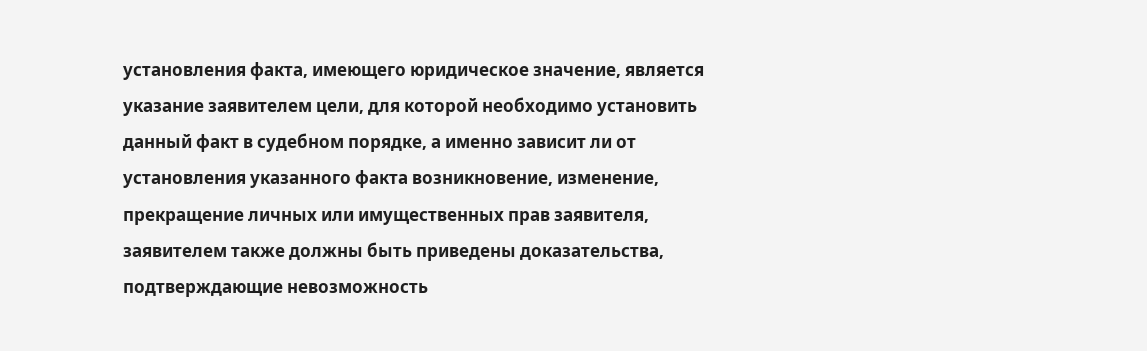установления факта, имеющего юридическое значение, является указание заявителем цели, для которой необходимо установить данный факт в судебном порядке, а именно зависит ли от установления указанного факта возникновение, изменение, прекращение личных или имущественных прав заявителя, заявителем также должны быть приведены доказательства, подтверждающие невозможность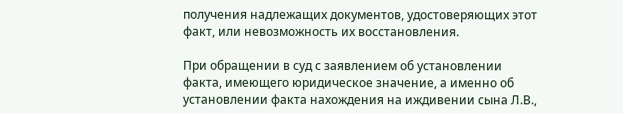получения надлежащих документов, удостоверяющих этот факт, или невозможность их восстановления.

При обращении в суд с заявлением об установлении факта, имеющего юридическое значение, а именно об установлении факта нахождения на иждивении сына Л.В.,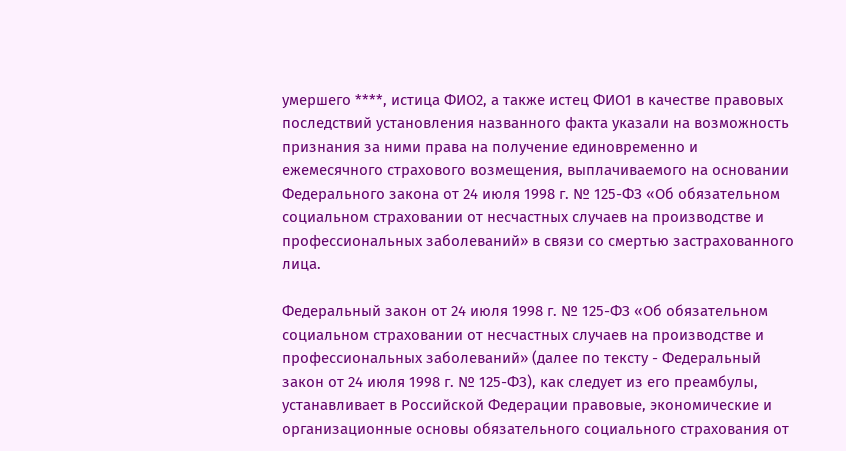умершего ****, истица ФИО2, а также истец ФИО1 в качестве правовых последствий установления названного факта указали на возможность признания за ними права на получение единовременно и ежемесячного страхового возмещения, выплачиваемого на основании Федерального закона от 24 июля 1998 г. № 125-ФЗ «Об обязательном социальном страховании от несчастных случаев на производстве и профессиональных заболеваний» в связи со смертью застрахованного лица.

Федеральный закон от 24 июля 1998 г. № 125-ФЗ «Об обязательном социальном страховании от несчастных случаев на производстве и профессиональных заболеваний» (далее по тексту - Федеральный закон от 24 июля 1998 г. № 125-ФЗ), как следует из его преамбулы, устанавливает в Российской Федерации правовые, экономические и организационные основы обязательного социального страхования от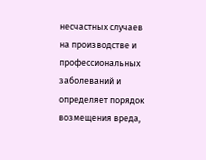несчастных случаев на производстве и профессиональных заболеваний и определяет порядок возмещения вреда,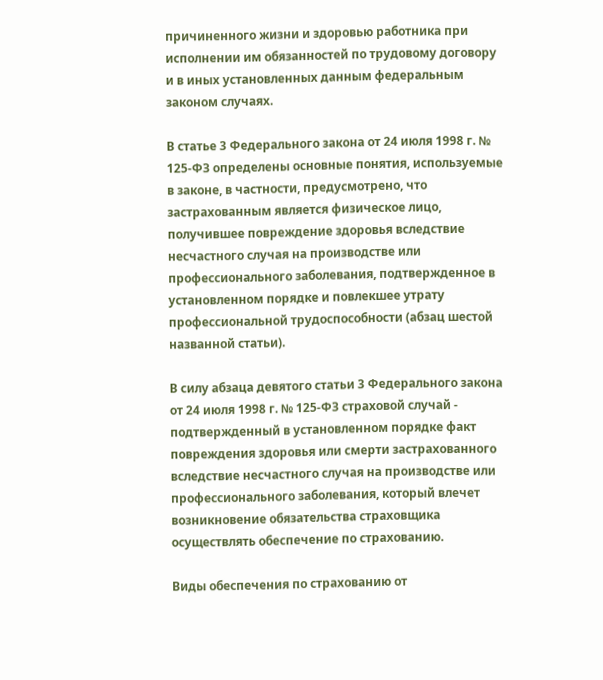причиненного жизни и здоровью работника при исполнении им обязанностей по трудовому договору и в иных установленных данным федеральным законом случаях.

В статье 3 Федерального закона от 24 июля 1998 г. № 125-ФЗ определены основные понятия, используемые в законе, в частности, предусмотрено, что застрахованным является физическое лицо, получившее повреждение здоровья вследствие несчастного случая на производстве или профессионального заболевания, подтвержденное в установленном порядке и повлекшее утрату профессиональной трудоспособности (абзац шестой названной статьи).

В силу абзаца девятого статьи 3 Федерального закона от 24 июля 1998 г. № 125-ФЗ страховой случай - подтвержденный в установленном порядке факт повреждения здоровья или смерти застрахованного вследствие несчастного случая на производстве или профессионального заболевания, который влечет возникновение обязательства страховщика осуществлять обеспечение по страхованию.

Виды обеспечения по страхованию от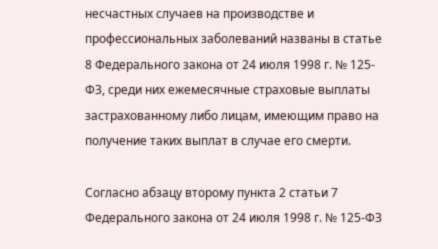несчастных случаев на производстве и профессиональных заболеваний названы в статье 8 Федерального закона от 24 июля 1998 г. № 125-ФЗ, среди них ежемесячные страховые выплаты застрахованному либо лицам, имеющим право на получение таких выплат в случае его смерти.

Согласно абзацу второму пункта 2 статьи 7 Федерального закона от 24 июля 1998 г. № 125-ФЗ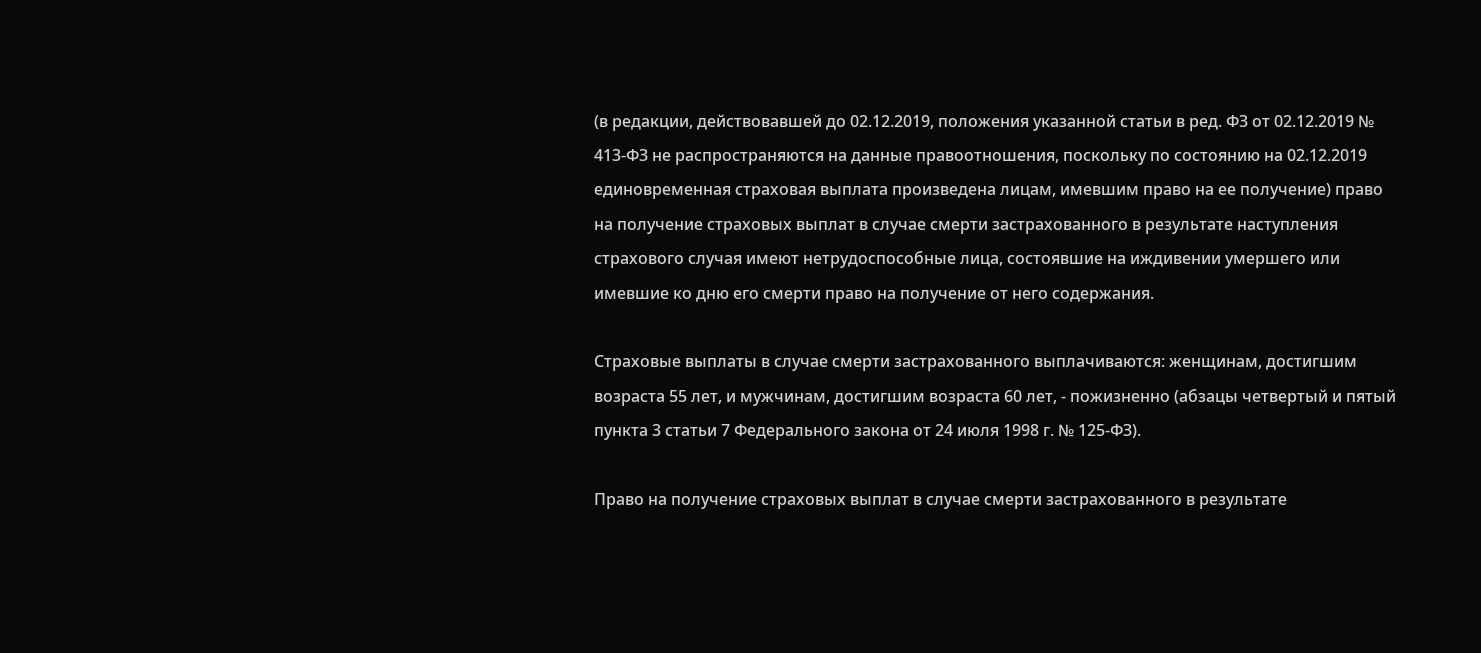(в редакции, действовавшей до 02.12.2019, положения указанной статьи в ред. ФЗ от 02.12.2019 № 413-ФЗ не распространяются на данные правоотношения, поскольку по состоянию на 02.12.2019 единовременная страховая выплата произведена лицам, имевшим право на ее получение) право на получение страховых выплат в случае смерти застрахованного в результате наступления страхового случая имеют нетрудоспособные лица, состоявшие на иждивении умершего или имевшие ко дню его смерти право на получение от него содержания.

Страховые выплаты в случае смерти застрахованного выплачиваются: женщинам, достигшим возраста 55 лет, и мужчинам, достигшим возраста 60 лет, - пожизненно (абзацы четвертый и пятый пункта 3 статьи 7 Федерального закона от 24 июля 1998 г. № 125-ФЗ).

Право на получение страховых выплат в случае смерти застрахованного в результате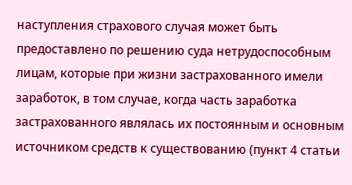наступления страхового случая может быть предоставлено по решению суда нетрудоспособным лицам, которые при жизни застрахованного имели заработок, в том случае, когда часть заработка застрахованного являлась их постоянным и основным источником средств к существованию (пункт 4 статьи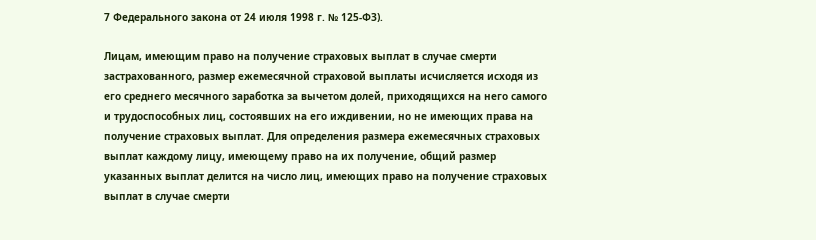7 Федерального закона от 24 июля 1998 г. № 125-ФЗ).

Лицам, имеющим право на получение страховых выплат в случае смерти застрахованного, размер ежемесячной страховой выплаты исчисляется исходя из его среднего месячного заработка за вычетом долей, приходящихся на него самого и трудоспособных лиц, состоявших на его иждивении, но не имеющих права на получение страховых выплат. Для определения размера ежемесячных страховых выплат каждому лицу, имеющему право на их получение, общий размер указанных выплат делится на число лиц, имеющих право на получение страховых выплат в случае смерти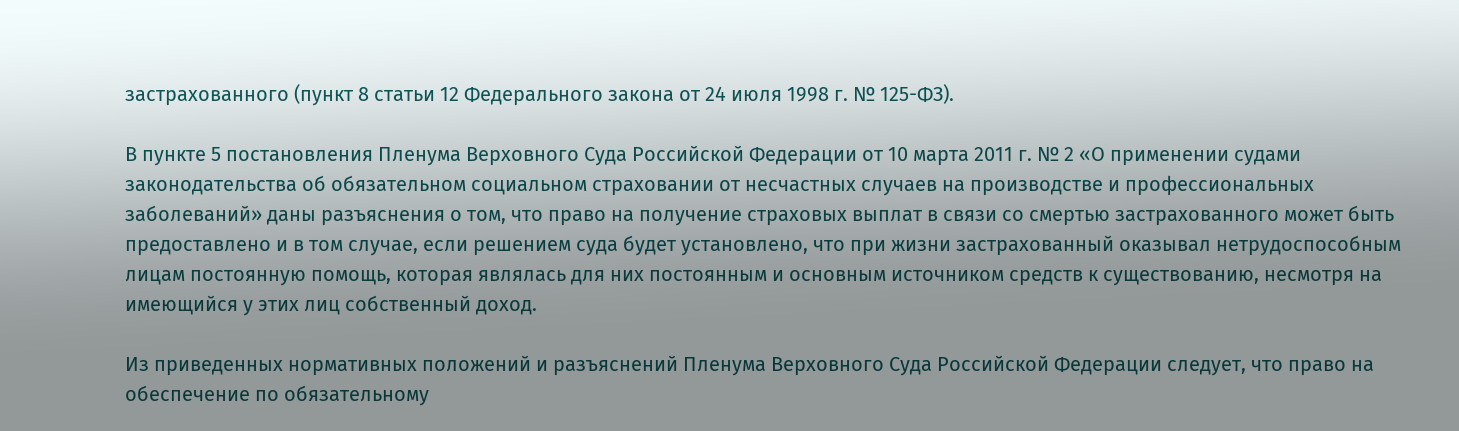застрахованного (пункт 8 статьи 12 Федерального закона от 24 июля 1998 г. № 125-ФЗ).

В пункте 5 постановления Пленума Верховного Суда Российской Федерации от 10 марта 2011 г. № 2 «О применении судами законодательства об обязательном социальном страховании от несчастных случаев на производстве и профессиональных заболеваний» даны разъяснения о том, что право на получение страховых выплат в связи со смертью застрахованного может быть предоставлено и в том случае, если решением суда будет установлено, что при жизни застрахованный оказывал нетрудоспособным лицам постоянную помощь, которая являлась для них постоянным и основным источником средств к существованию, несмотря на имеющийся у этих лиц собственный доход.

Из приведенных нормативных положений и разъяснений Пленума Верховного Суда Российской Федерации следует, что право на обеспечение по обязательному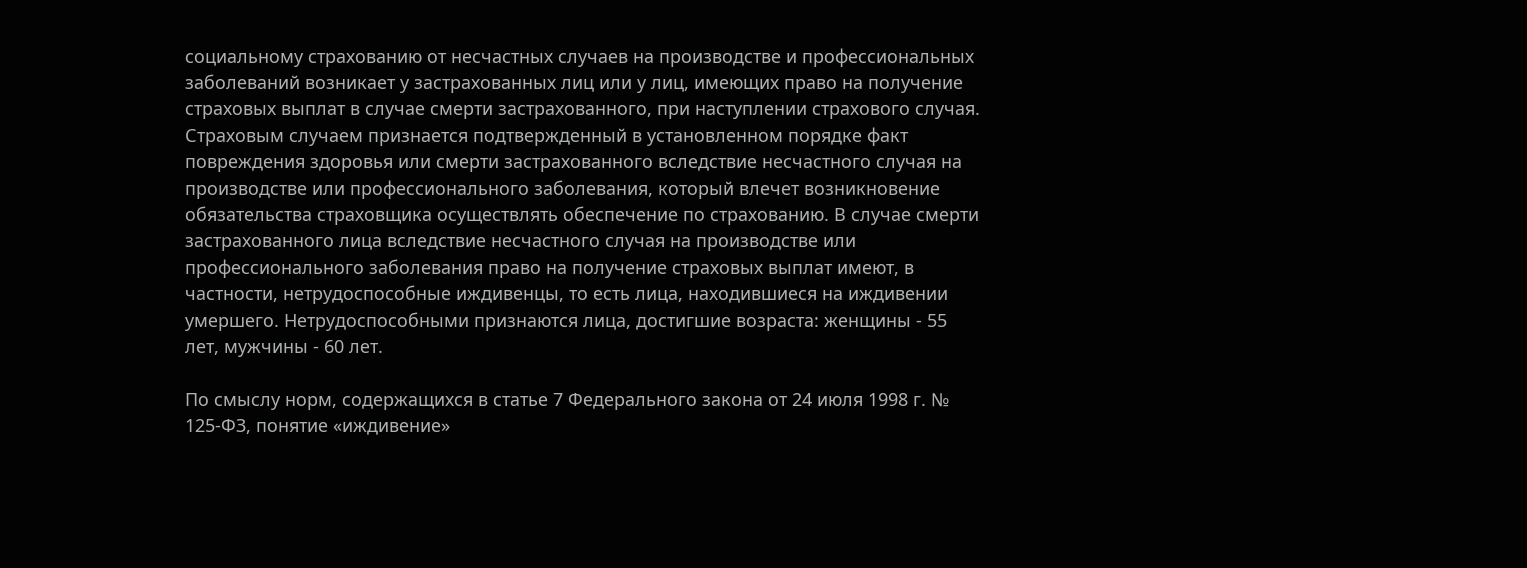социальному страхованию от несчастных случаев на производстве и профессиональных заболеваний возникает у застрахованных лиц или у лиц, имеющих право на получение страховых выплат в случае смерти застрахованного, при наступлении страхового случая. Страховым случаем признается подтвержденный в установленном порядке факт повреждения здоровья или смерти застрахованного вследствие несчастного случая на производстве или профессионального заболевания, который влечет возникновение обязательства страховщика осуществлять обеспечение по страхованию. В случае смерти застрахованного лица вследствие несчастного случая на производстве или профессионального заболевания право на получение страховых выплат имеют, в частности, нетрудоспособные иждивенцы, то есть лица, находившиеся на иждивении умершего. Нетрудоспособными признаются лица, достигшие возраста: женщины - 55 лет, мужчины - 60 лет.

По смыслу норм, содержащихся в статье 7 Федерального закона от 24 июля 1998 г. № 125-ФЗ, понятие «иждивение»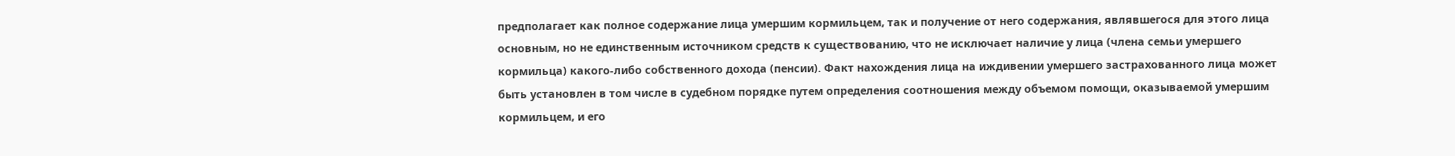предполагает как полное содержание лица умершим кормильцем, так и получение от него содержания, являвшегося для этого лица основным, но не единственным источником средств к существованию, что не исключает наличие у лица (члена семьи умершего кормильца) какого-либо собственного дохода (пенсии). Факт нахождения лица на иждивении умершего застрахованного лица может быть установлен в том числе в судебном порядке путем определения соотношения между объемом помощи, оказываемой умершим кормильцем, и его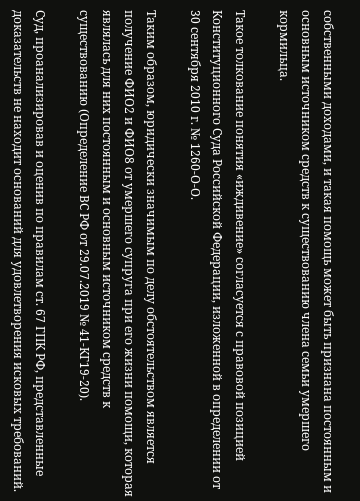собственными доходами, и такая помощь может быть признана постоянным и основным источником средств к существованию члена семьи умершего кормильца.

Такое толкование понятия «иждивение» согласуется с правовой позицией Конституционного Суда Российской Федерации, изложенной в определении от 30 сентября 2010 г. № 1260-О-О.

Таким образом, юридически значимым по делу обстоятельством является получение ФИО2 и ФИО8 от умершего супруга при его жизни помощи, которая являлась для них постоянным и основным источником средств к существованию (Определение ВС РФ от 29.07.2019 № 41-КГ19-20).

Суд, проанализировав и оценив по правилам ст. 67 ГПК РФ, представленные доказательств не находит оснований для удовлетворения исковых требований.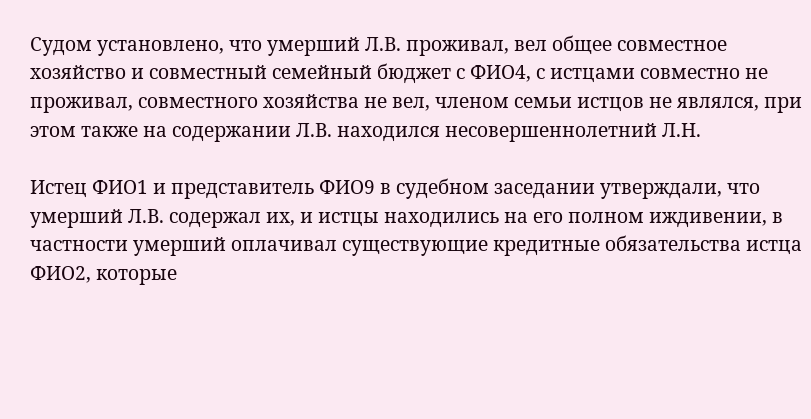Судом установлено, что умерший Л.В. проживал, вел общее совместное хозяйство и совместный семейный бюджет с ФИО4, с истцами совместно не проживал, совместного хозяйства не вел, членом семьи истцов не являлся, при этом также на содержании Л.В. находился несовершеннолетний Л.Н.

Истец ФИО1 и представитель ФИО9 в судебном заседании утверждали, что умерший Л.В. содержал их, и истцы находились на его полном иждивении, в частности умерший оплачивал существующие кредитные обязательства истца ФИО2, которые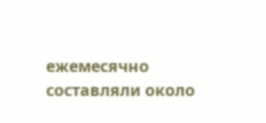ежемесячно составляли около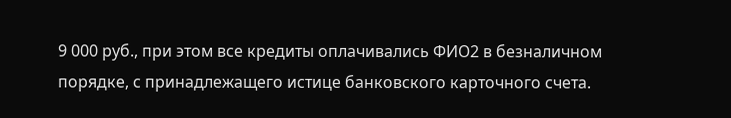9 000 руб., при этом все кредиты оплачивались ФИО2 в безналичном порядке, с принадлежащего истице банковского карточного счета.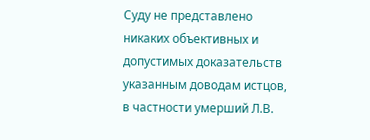Суду не представлено никаких объективных и допустимых доказательств указанным доводам истцов, в частности умерший Л.В.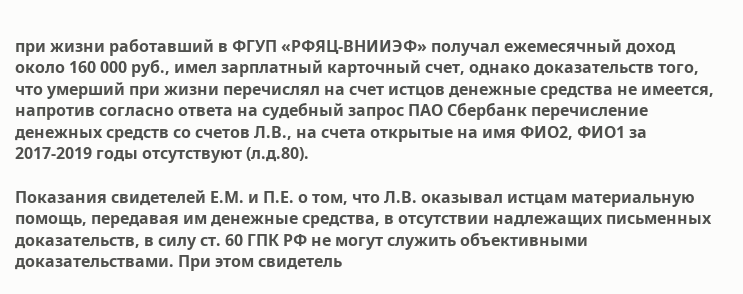при жизни работавший в ФГУП «РФЯЦ-ВНИИЭФ» получал ежемесячный доход около 160 000 руб., имел зарплатный карточный счет, однако доказательств того, что умерший при жизни перечислял на счет истцов денежные средства не имеется, напротив согласно ответа на судебный запрос ПАО Сбербанк перечисление денежных средств со счетов Л.В., на счета открытые на имя ФИО2, ФИО1 за 2017-2019 годы отсутствуют (л.д.80).

Показания свидетелей Е.М. и П.Е. о том, что Л.В. оказывал истцам материальную помощь, передавая им денежные средства, в отсутствии надлежащих письменных доказательств, в силу ст. 60 ГПК РФ не могут служить объективными доказательствами. При этом свидетель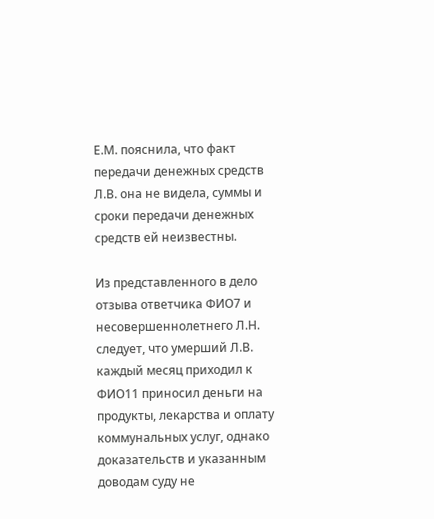Е.М. пояснила, что факт передачи денежных средств Л.В. она не видела, суммы и сроки передачи денежных средств ей неизвестны.

Из представленного в дело отзыва ответчика ФИО7 и несовершеннолетнего Л.Н. следует, что умерший Л.В. каждый месяц приходил к ФИО11 приносил деньги на продукты, лекарства и оплату коммунальных услуг, однако доказательств и указанным доводам суду не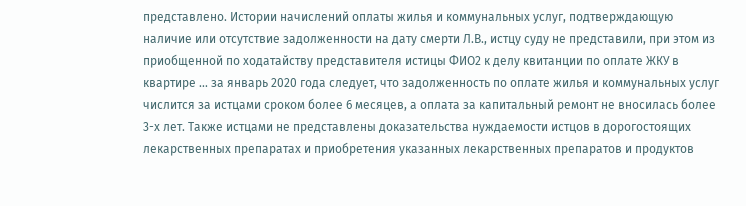представлено. Истории начислений оплаты жилья и коммунальных услуг, подтверждающую наличие или отсутствие задолженности на дату смерти Л.В., истцу суду не представили, при этом из приобщенной по ходатайству представителя истицы ФИО2 к делу квитанции по оплате ЖКУ в квартире ... за январь 2020 года следует, что задолженность по оплате жилья и коммунальных услуг числится за истцами сроком более 6 месяцев, а оплата за капитальный ремонт не вносилась более 3-х лет. Также истцами не представлены доказательства нуждаемости истцов в дорогостоящих лекарственных препаратах и приобретения указанных лекарственных препаратов и продуктов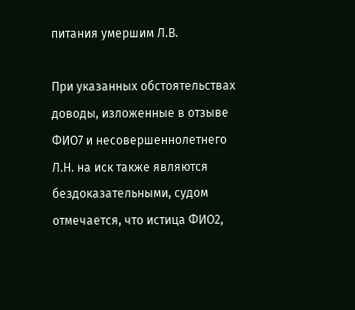питания умершим Л.В.

При указанных обстоятельствах доводы, изложенные в отзыве ФИО7 и несовершеннолетнего Л.Н. на иск также являются бездоказательными, судом отмечается, что истица ФИО2,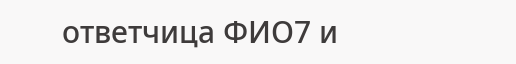ответчица ФИО7 и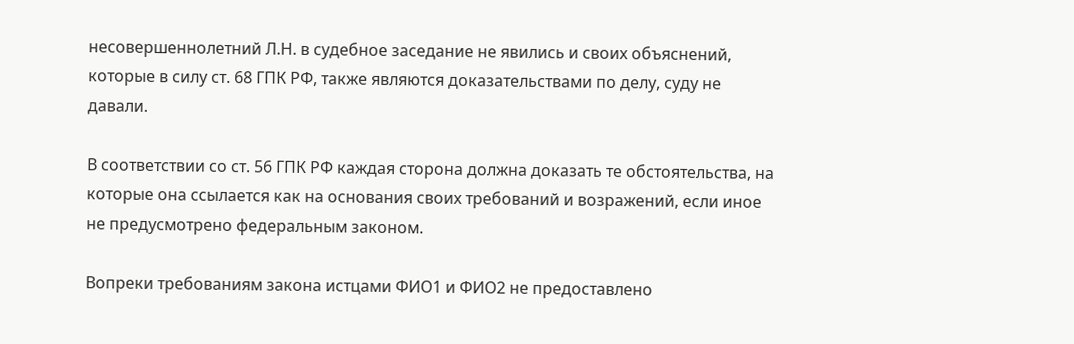несовершеннолетний Л.Н. в судебное заседание не явились и своих объяснений, которые в силу ст. 68 ГПК РФ, также являются доказательствами по делу, суду не давали.

В соответствии со ст. 56 ГПК РФ каждая сторона должна доказать те обстоятельства, на которые она ссылается как на основания своих требований и возражений, если иное не предусмотрено федеральным законом.

Вопреки требованиям закона истцами ФИО1 и ФИО2 не предоставлено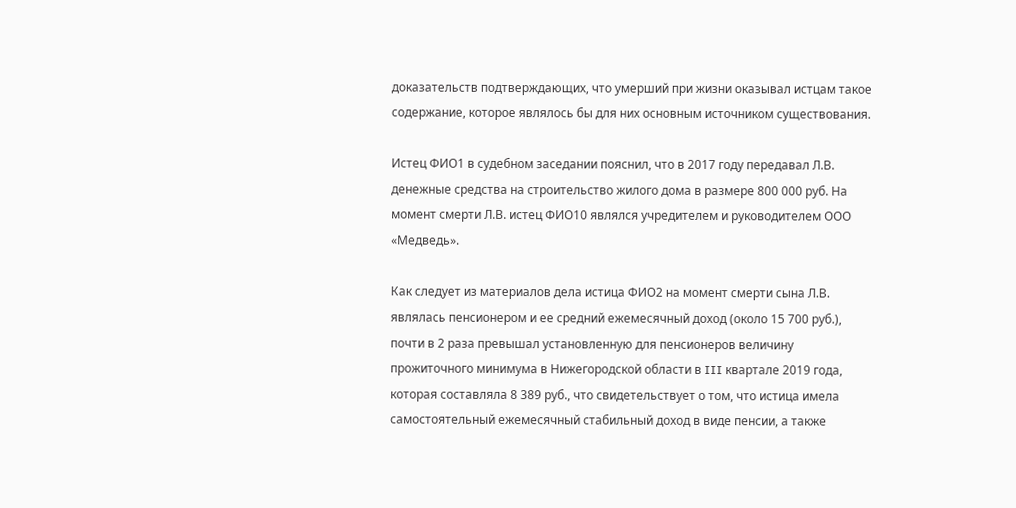доказательств подтверждающих, что умерший при жизни оказывал истцам такое содержание, которое являлось бы для них основным источником существования.

Истец ФИО1 в судебном заседании пояснил, что в 2017 году передавал Л.В. денежные средства на строительство жилого дома в размере 800 000 руб. На момент смерти Л.В. истец ФИО10 являлся учредителем и руководителем ООО «Медведь».

Как следует из материалов дела истица ФИО2 на момент смерти сына Л.В. являлась пенсионером и ее средний ежемесячный доход (около 15 700 руб.), почти в 2 раза превышал установленную для пенсионеров величину прожиточного минимума в Нижегородской области в III квартале 2019 года, которая составляла 8 389 руб., что свидетельствует о том, что истица имела самостоятельный ежемесячный стабильный доход в виде пенсии, а также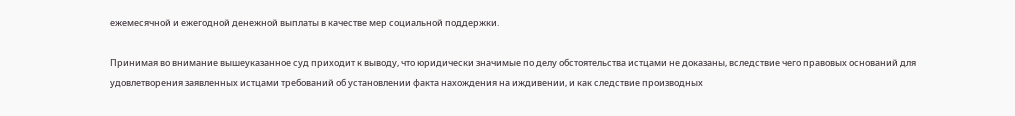ежемесячной и ежегодной денежной выплаты в качестве мер социальной поддержки.

Принимая во внимание вышеуказанное суд приходит к выводу, что юридически значимые по делу обстоятельства истцами не доказаны, вследствие чего правовых оснований для удовлетворения заявленных истцами требований об установлении факта нахождения на иждивении, и как следствие производных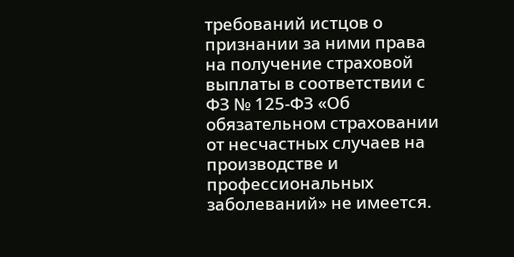требований истцов о признании за ними права на получение страховой выплаты в соответствии с ФЗ № 125-ФЗ «Об обязательном страховании от несчастных случаев на производстве и профессиональных заболеваний» не имеется.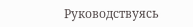Руководствуясь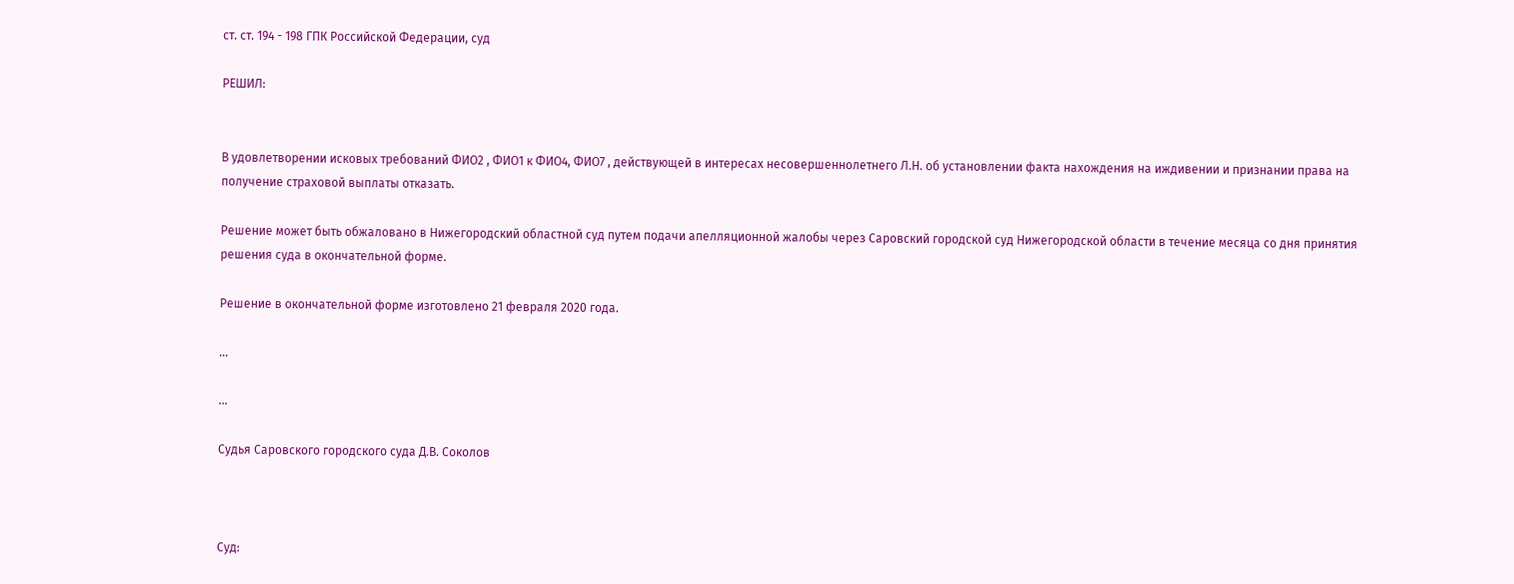ст. ст. 194 - 198 ГПК Российской Федерации, суд

РЕШИЛ:


В удовлетворении исковых требований ФИО2 , ФИО1 к ФИО4, ФИО7 , действующей в интересах несовершеннолетнего Л.Н. об установлении факта нахождения на иждивении и признании права на получение страховой выплаты отказать.

Решение может быть обжаловано в Нижегородский областной суд путем подачи апелляционной жалобы через Саровский городской суд Нижегородской области в течение месяца со дня принятия решения суда в окончательной форме.

Решение в окончательной форме изготовлено 21 февраля 2020 года.

...

...

Судья Саровского городского суда Д.В. Соколов



Суд: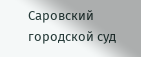Саровский городской суд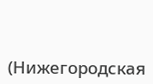(Нижегородская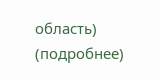область) (подробнее)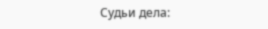Судьи дела: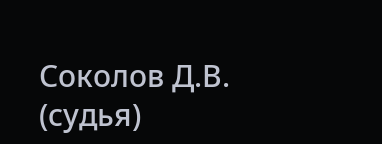Соколов Д.В. (судья)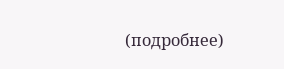(подробнее)